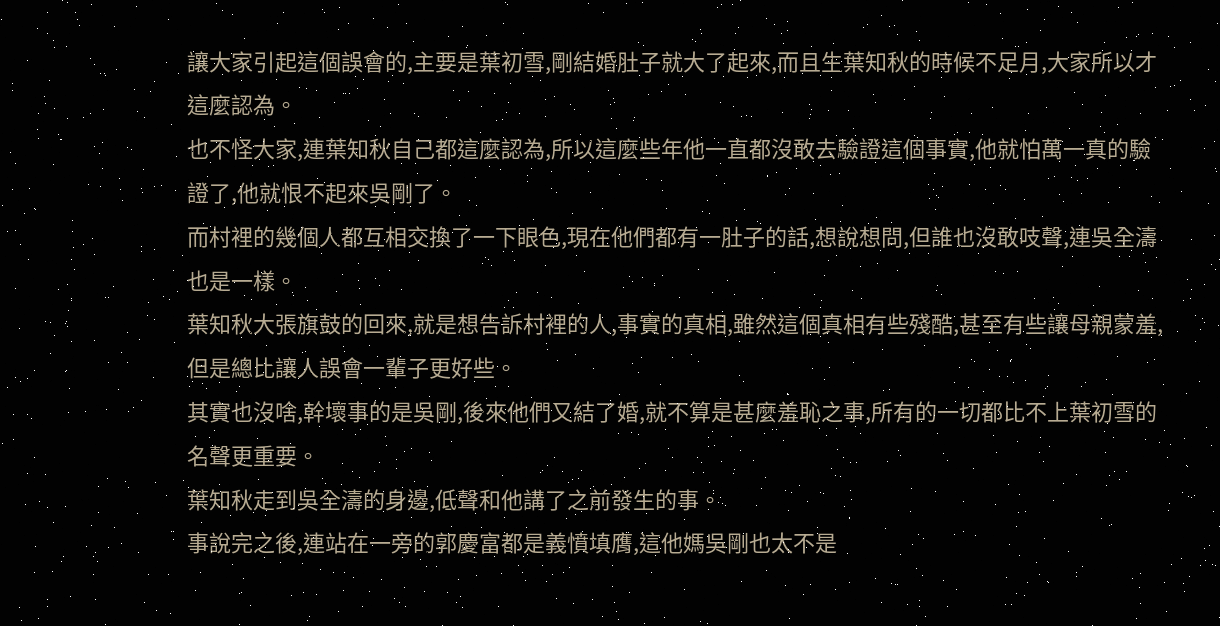讓大家引起這個誤會的,主要是葉初雪,剛結婚肚子就大了起來,而且生葉知秋的時候不足月,大家所以才這麼認為。
也不怪大家,連葉知秋自己都這麼認為,所以這麼些年他一直都沒敢去驗證這個事實,他就怕萬一真的驗證了,他就恨不起來吳剛了。
而村裡的幾個人都互相交換了一下眼色,現在他們都有一肚子的話,想說想問,但誰也沒敢吱聲,連吳全濤也是一樣。
葉知秋大張旗鼓的回來,就是想告訴村裡的人,事實的真相,雖然這個真相有些殘酷,甚至有些讓母親蒙羞,但是總比讓人誤會一輩子更好些。
其實也沒啥,幹壞事的是吳剛,後來他們又結了婚,就不算是甚麼羞恥之事,所有的一切都比不上葉初雪的名聲更重要。
葉知秋走到吳全濤的身邊,低聲和他講了之前發生的事。
事說完之後,連站在一旁的郭慶富都是義憤填膺,這他媽吳剛也太不是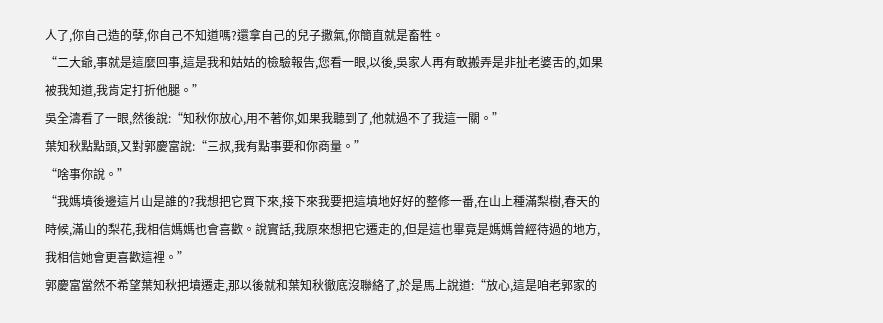人了,你自己造的孽,你自己不知道嗎?還拿自己的兒子撒氣,你簡直就是畜牲。
“二大爺,事就是這麼回事,這是我和姑姑的檢驗報告,您看一眼,以後,吳家人再有敢搬弄是非扯老婆舌的,如果被我知道,我肯定打折他腿。”
吳全濤看了一眼,然後說:“知秋你放心,用不著你,如果我聽到了,他就過不了我這一關。”
葉知秋點點頭,又對郭慶富說:“三叔,我有點事要和你商量。”
“啥事你說。”
“我媽墳後邊這片山是誰的?我想把它買下來,接下來我要把這墳地好好的整修一番,在山上種滿梨樹,春天的時候,滿山的梨花,我相信媽媽也會喜歡。說實話,我原來想把它遷走的,但是這也畢竟是媽媽曾經待過的地方,我相信她會更喜歡這裡。”
郭慶富當然不希望葉知秋把墳遷走,那以後就和葉知秋徹底沒聯絡了,於是馬上說道:“放心,這是咱老郭家的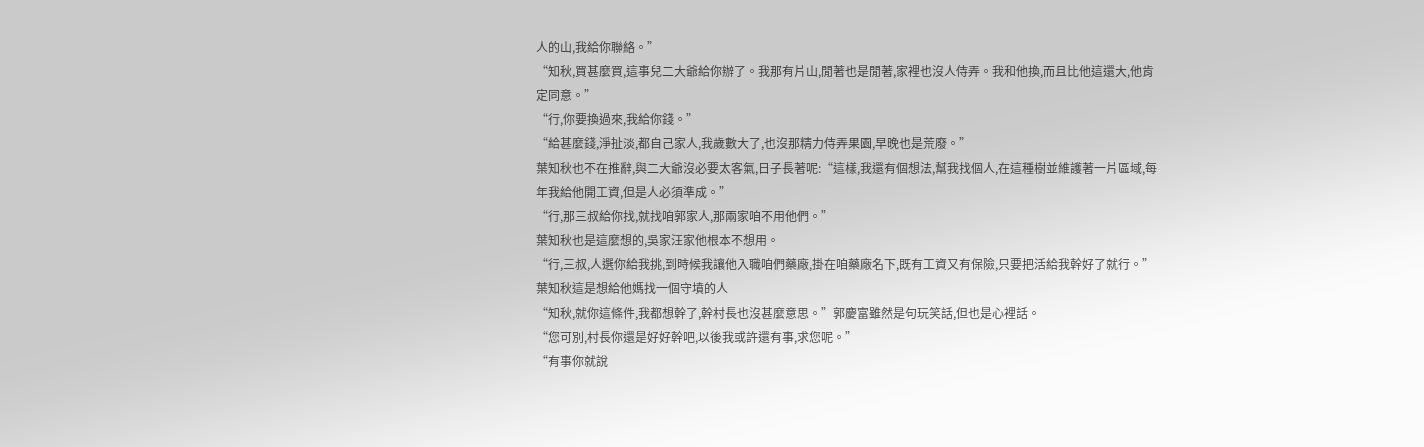人的山,我給你聯絡。”
“知秋,買甚麼買,這事兒二大爺給你辦了。我那有片山,閒著也是閒著,家裡也沒人侍弄。我和他換,而且比他這還大,他肯定同意。”
“行,你要換過來,我給你錢。”
“給甚麼錢,淨扯淡,都自己家人,我歲數大了,也沒那精力侍弄果園,早晚也是荒廢。”
葉知秋也不在推辭,與二大爺沒必要太客氣,日子長著呢:“這樣,我還有個想法,幫我找個人,在這種樹並維護著一片區域,每年我給他開工資,但是人必須準成。”
“行,那三叔給你找,就找咱郭家人,那兩家咱不用他們。”
葉知秋也是這麼想的,吳家汪家他根本不想用。
“行,三叔,人選你給我挑,到時候我讓他入職咱們藥廠,掛在咱藥廠名下,既有工資又有保險,只要把活給我幹好了就行。”葉知秋這是想給他媽找一個守墳的人
“知秋,就你這條件,我都想幹了,幹村長也沒甚麼意思。”郭慶富雖然是句玩笑話,但也是心裡話。
“您可別,村長你還是好好幹吧,以後我或許還有事,求您呢。”
“有事你就說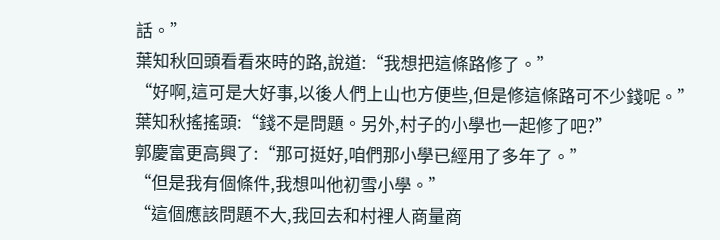話。”
葉知秋回頭看看來時的路,說道:“我想把這條路修了。”
“好啊,這可是大好事,以後人們上山也方便些,但是修這條路可不少錢呢。”
葉知秋搖搖頭:“錢不是問題。另外,村子的小學也一起修了吧?”
郭慶富更高興了:“那可挺好,咱們那小學已經用了多年了。”
“但是我有個條件,我想叫他初雪小學。”
“這個應該問題不大,我回去和村裡人商量商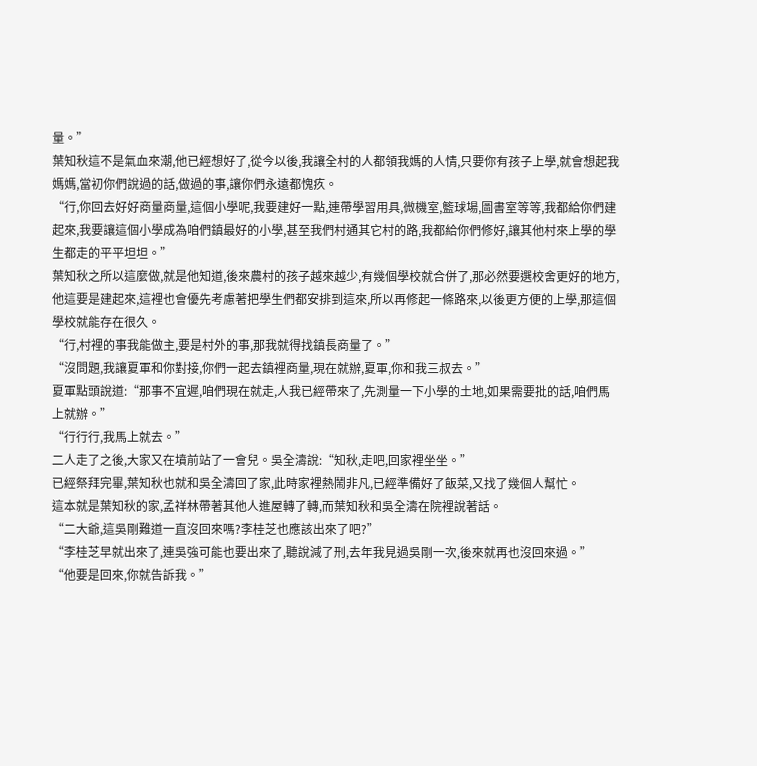量。”
葉知秋這不是氣血來潮,他已經想好了,從今以後,我讓全村的人都領我媽的人情,只要你有孩子上學,就會想起我媽媽,當初你們說過的話,做過的事,讓你們永遠都愧疚。
“行,你回去好好商量商量,這個小學呢,我要建好一點,連帶學習用具,微機室,籃球場,圖書室等等,我都給你們建起來,我要讓這個小學成為咱們鎮最好的小學,甚至我們村通其它村的路,我都給你們修好,讓其他村來上學的學生都走的平平坦坦。”
葉知秋之所以這麼做,就是他知道,後來農村的孩子越來越少,有幾個學校就合併了,那必然要選校舍更好的地方,他這要是建起來,這裡也會優先考慮著把學生們都安排到這來,所以再修起一條路來,以後更方便的上學,那這個學校就能存在很久。
“行,村裡的事我能做主,要是村外的事,那我就得找鎮長商量了。”
“沒問題,我讓夏軍和你對接,你們一起去鎮裡商量,現在就辦,夏軍,你和我三叔去。”
夏軍點頭說道:“那事不宜遲,咱們現在就走,人我已經帶來了,先測量一下小學的土地,如果需要批的話,咱們馬上就辦。”
“行行行,我馬上就去。”
二人走了之後,大家又在墳前站了一會兒。吳全濤說:“知秋,走吧,回家裡坐坐。”
已經祭拜完畢,葉知秋也就和吳全濤回了家,此時家裡熱鬧非凡,已經準備好了飯菜,又找了幾個人幫忙。
這本就是葉知秋的家,孟祥林帶著其他人進屋轉了轉,而葉知秋和吳全濤在院裡說著話。
“二大爺,這吳剛難道一直沒回來嗎?李桂芝也應該出來了吧?”
“李桂芝早就出來了,連吳強可能也要出來了,聽說減了刑,去年我見過吳剛一次,後來就再也沒回來過。”
“他要是回來,你就告訴我。”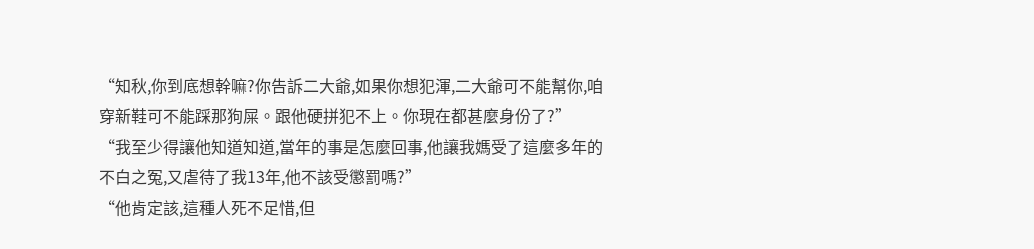“知秋,你到底想幹嘛?你告訴二大爺,如果你想犯渾,二大爺可不能幫你,咱穿新鞋可不能踩那狗屎。跟他硬拼犯不上。你現在都甚麼身份了?”
“我至少得讓他知道知道,當年的事是怎麼回事,他讓我媽受了這麼多年的不白之冤,又虐待了我13年,他不該受懲罰嗎?”
“他肯定該,這種人死不足惜,但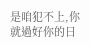是咱犯不上,你就過好你的日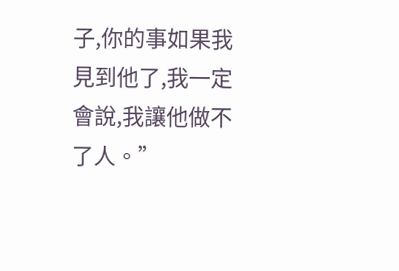子,你的事如果我見到他了,我一定會說,我讓他做不了人。”